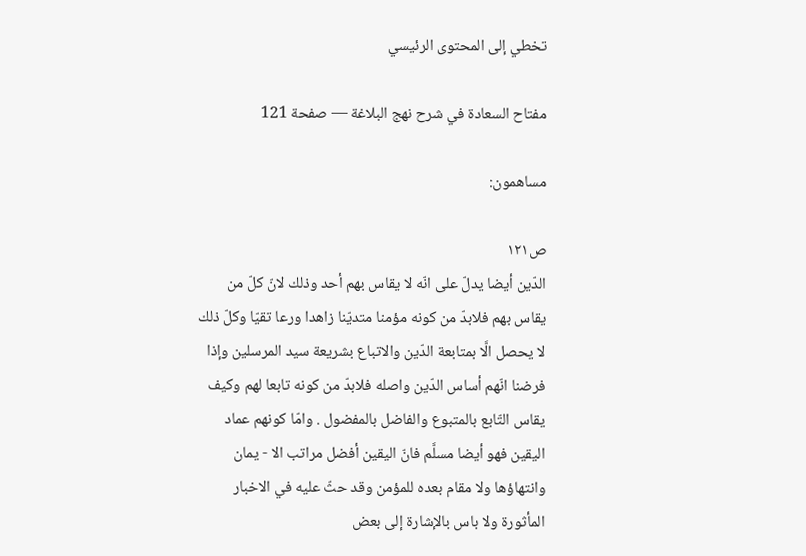تخطي إلى المحتوى الرئيسي

مفتاح السعادة في شرح نهج البلاغة — صفحة 121

مساهمون:

ص١٢١
الدّين أيضا يدلّ على انّه لا يقاس بهم أحد وذلك لانّ كلّ من يقاس بهم فلابدّ من كونه مؤمنا متديّنا زاهدا ورعا تقيّا وكلّ ذلك لا يحصل الَّا بمتابعة الدّين والاتباع بشريعة سيد المرسلين وإذا فرضنا انّهم أساس الدّين واصله فلابدّ من كونه تابعا لهم وكيف يقاس التّابع بالمتبوع والفاضل بالمفضول . وامّا كونهم عماد اليقين فهو أيضا مسلَّم فانّ اليقين أفضل مراتب الا - يمان وانتهاؤها ولا مقام بعده للمؤمن وقد حثّ عليه في الاخبار المأثورة ولا باس بالإشارة إلى بعض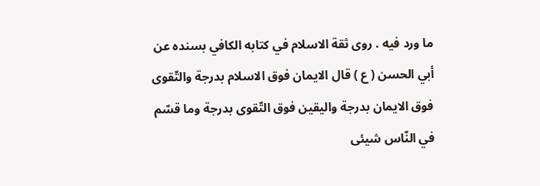ما ورد فيه . روى ثقة الاسلام في كتابه الكافي بسنده عن أبي الحسن ( ع ) قال الايمان فوق الاسلام بدرجة والتّقوى فوق الايمان بدرجة واليقين فوق التّقوى بدرجة وما قسّم في النّاس شيئى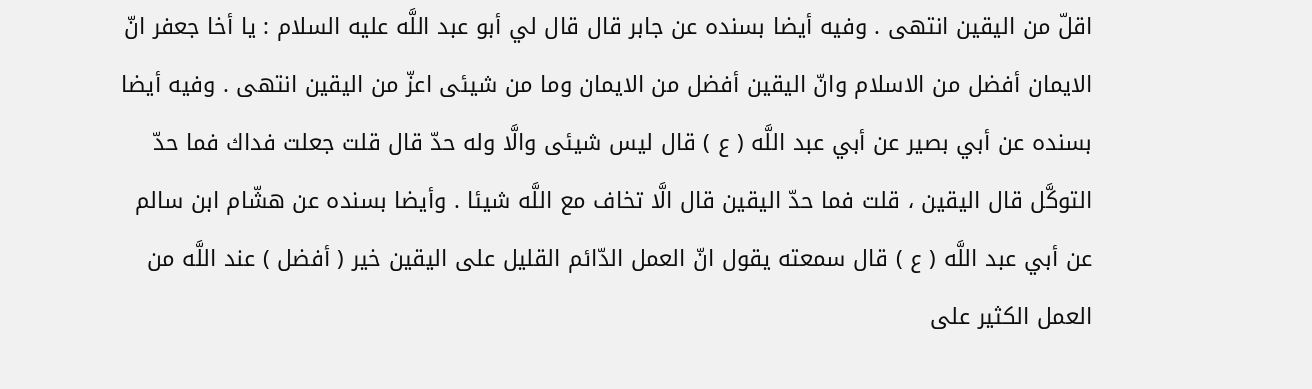اقلّ من اليقين انتهى . وفيه أيضا بسنده عن جابر قال قال لي أبو عبد اللَّه عليه السلام : يا أخا جعفر انّ الايمان أفضل من الاسلام وانّ اليقين أفضل من الايمان وما من شيئى اعزّ من اليقين انتهى . وفيه أيضا بسنده عن أبي بصير عن أبي عبد اللَّه ( ع ) قال ليس شيئى والَّا وله حدّ قال قلت جعلت فداك فما حدّ التوكَّل قال اليقين ، قلت فما حدّ اليقين قال الَّا تخاف مع اللَّه شيئا . وأيضا بسنده عن هشّام ابن سالم عن أبي عبد اللَّه ( ع ) قال سمعته يقول انّ العمل الدّائم القليل على اليقين خير ( أفضل ) عند اللَّه من العمل الكثير على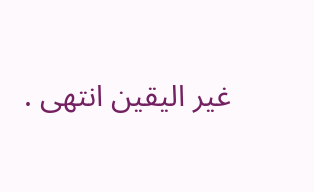غير اليقين انتهى .